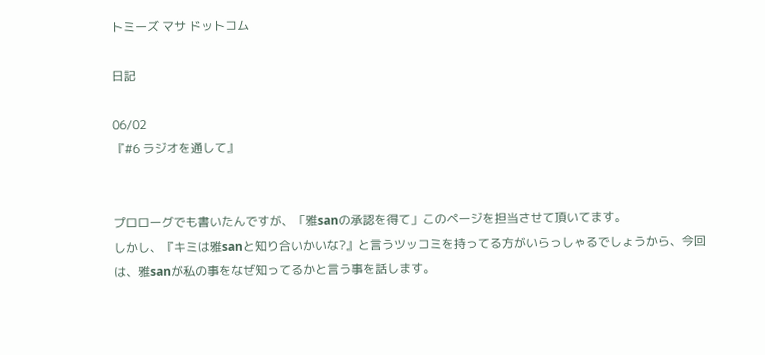トミーズ マサ ドットコム

日記

06/02
『#6 ラジオを通して』


プロローグでも書いたんですが、「雅sanの承認を得て」このページを担当させて頂いてます。
しかし、『キミは雅sanと知り合いかいな?』と言うツッコミを持ってる方がいらっしゃるでしょうから、今回は、雅sanが私の事をなぜ知ってるかと言う事を話します。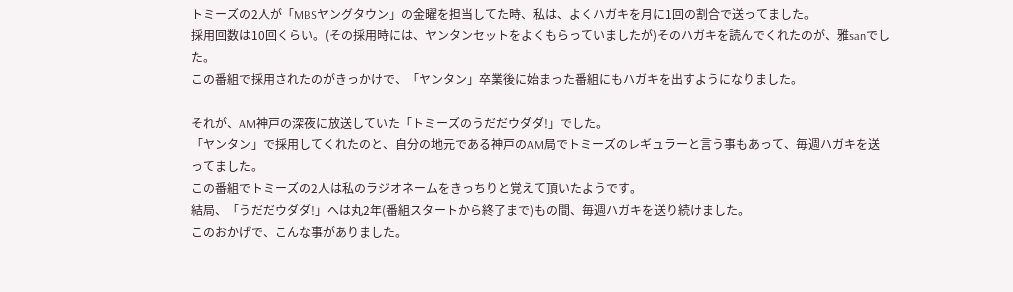トミーズの2人が「MBSヤングタウン」の金曜を担当してた時、私は、よくハガキを月に1回の割合で送ってました。
採用回数は10回くらい。(その採用時には、ヤンタンセットをよくもらっていましたが)そのハガキを読んでくれたのが、雅sanでした。
この番組で採用されたのがきっかけで、「ヤンタン」卒業後に始まった番組にもハガキを出すようになりました。

それが、AM神戸の深夜に放送していた「トミーズのうだだウダダ!」でした。
「ヤンタン」で採用してくれたのと、自分の地元である神戸のAM局でトミーズのレギュラーと言う事もあって、毎週ハガキを送ってました。
この番組でトミーズの2人は私のラジオネームをきっちりと覚えて頂いたようです。
結局、「うだだウダダ!」へは丸2年(番組スタートから終了まで)もの間、毎週ハガキを送り続けました。
このおかげで、こんな事がありました。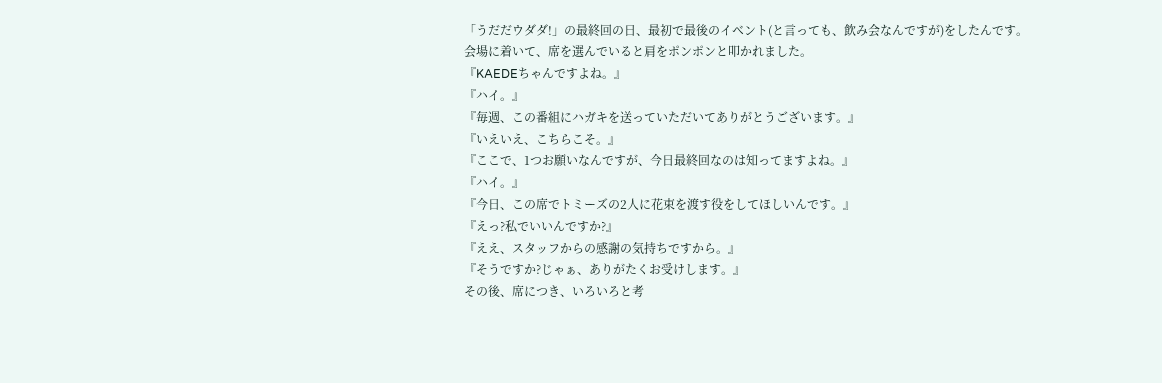「うだだウダダ!」の最終回の日、最初で最後のイベント(と言っても、飲み会なんですが)をしたんです。
会場に着いて、席を選んでいると肩をポンポンと叩かれました。
『KAEDEちゃんですよね。』
『ハイ。』
『毎週、この番組にハガキを送っていただいてありがとうございます。』
『いえいえ、こちらこそ。』
『ここで、1つお願いなんですが、今日最終回なのは知ってますよね。』
『ハイ。』
『今日、この席でトミーズの2人に花束を渡す役をしてほしいんです。』
『えっ?私でいいんですか?』
『ええ、スタッフからの感謝の気持ちですから。』
『そうですか?じゃぁ、ありがたくお受けします。』
その後、席につき、いろいろと考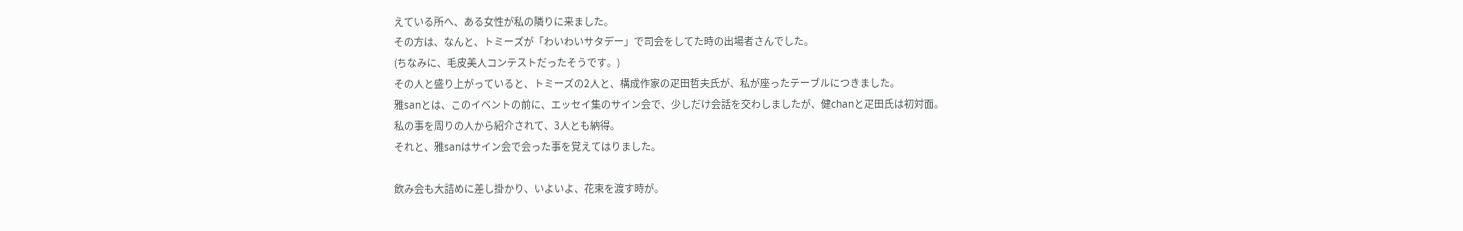えている所へ、ある女性が私の隣りに来ました。
その方は、なんと、トミーズが「わいわいサタデー」で司会をしてた時の出場者さんでした。
(ちなみに、毛皮美人コンテストだったそうです。)
その人と盛り上がっていると、トミーズの2人と、構成作家の疋田哲夫氏が、私が座ったテーブルにつきました。
雅sanとは、このイベントの前に、エッセイ集のサイン会で、少しだけ会話を交わしましたが、健chanと疋田氏は初対面。
私の事を周りの人から紹介されて、3人とも納得。
それと、雅sanはサイン会で会った事を覚えてはりました。

飲み会も大詰めに差し掛かり、いよいよ、花束を渡す時が。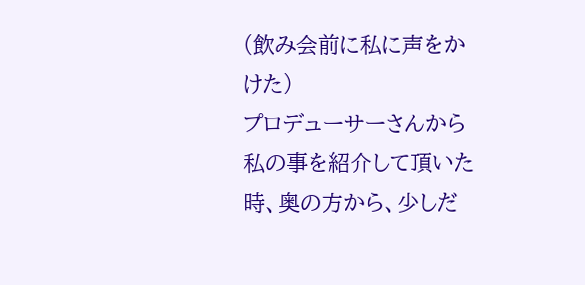(飲み会前に私に声をかけた)
プロデューサーさんから私の事を紹介して頂いた時、奥の方から、少しだ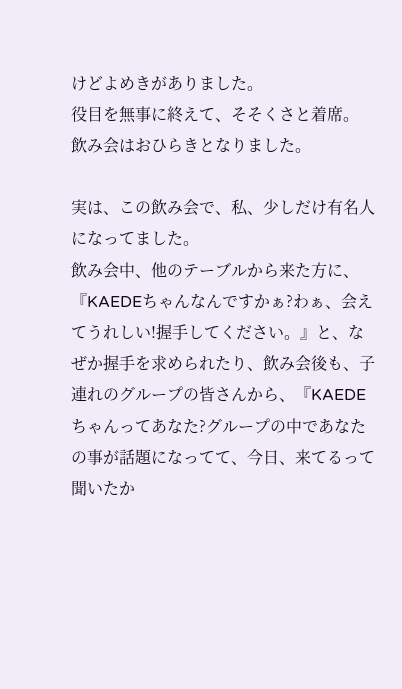けどよめきがありました。
役目を無事に終えて、そそくさと着席。
飲み会はおひらきとなりました。

実は、この飲み会で、私、少しだけ有名人になってました。
飲み会中、他のテーブルから来た方に、『KAEDEちゃんなんですかぁ?わぁ、会えてうれしい!握手してください。』と、なぜか握手を求められたり、飲み会後も、子連れのグループの皆さんから、『KAEDEちゃんってあなた?グループの中であなたの事が話題になってて、今日、来てるって聞いたか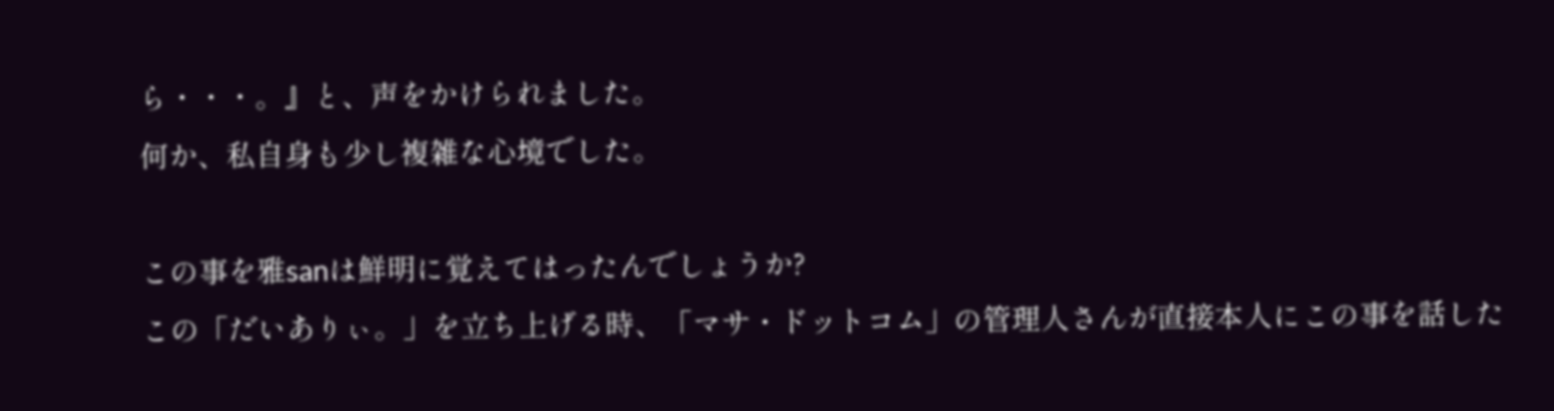ら・・・。』と、声をかけられました。
何か、私自身も少し複雑な心境でした。

この事を雅sanは鮮明に覚えてはったんでしょうか?
この「だいありぃ。」を立ち上げる時、「マサ・ドットコム」の管理人さんが直接本人にこの事を話した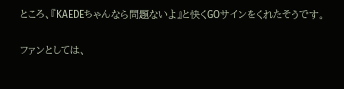ところ、『KAEDEちゃんなら問題ないよ』と快くGOサインをくれたそうです。

ファンとしては、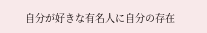自分が好きな有名人に自分の存在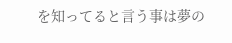を知ってると言う事は夢の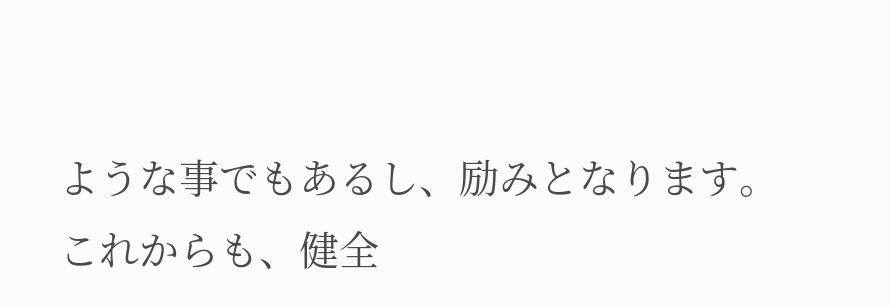ような事でもあるし、励みとなります。
これからも、健全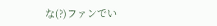な(?)ファンでい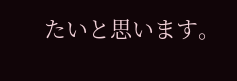たいと思います。